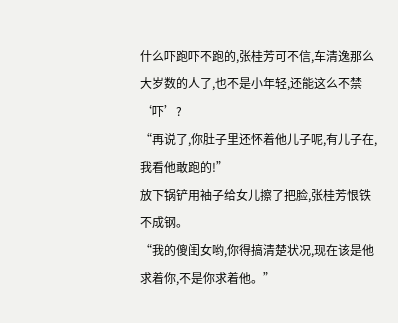什么吓跑吓不跑的,张桂芳可不信,车清逸那么大岁数的人了,也不是小年轻,还能这么不禁‘吓’?
“再说了,你肚子里还怀着他儿子呢,有儿子在,我看他敢跑的!”
放下锅铲用袖子给女儿擦了把脸,张桂芳恨铁不成钢。
“我的傻闺女哟,你得搞清楚状况,现在该是他求着你,不是你求着他。”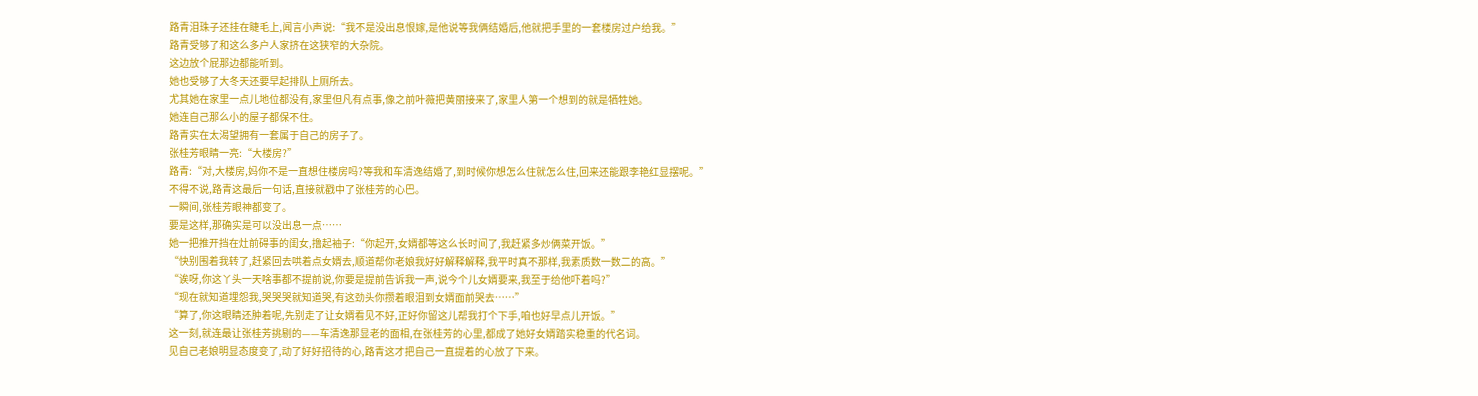路青泪珠子还挂在睫毛上,闻言小声说:“我不是没出息恨嫁,是他说等我俩结婚后,他就把手里的一套楼房过户给我。”
路青受够了和这么多户人家挤在这狭窄的大杂院。
这边放个屁那边都能听到。
她也受够了大冬天还要早起排队上厕所去。
尤其她在家里一点儿地位都没有,家里但凡有点事,像之前叶薇把黄丽接来了,家里人第一个想到的就是牺牲她。
她连自己那么小的屋子都保不住。
路青实在太渴望拥有一套属于自己的房子了。
张桂芳眼睛一亮:“大楼房?”
路青:“对,大楼房,妈你不是一直想住楼房吗?等我和车清逸结婚了,到时候你想怎么住就怎么住,回来还能跟李艳红显摆呢。”
不得不说,路青这最后一句话,直接就戳中了张桂芳的心巴。
一瞬间,张桂芳眼神都变了。
要是这样,那确实是可以没出息一点……
她一把推开挡在灶前碍事的闺女,撸起袖子:“你起开,女婿都等这么长时间了,我赶紧多炒俩菜开饭。”
“快别围着我转了,赶紧回去哄着点女婿去,顺道帮你老娘我好好解释解释,我平时真不那样,我素质数一数二的高。”
“诶呀,你这丫头一天啥事都不提前说,你要是提前告诉我一声,说今个儿女婿要来,我至于给他吓着吗?”
“现在就知道埋怨我,哭哭哭就知道哭,有这劲头你攒着眼泪到女婿面前哭去……”
“算了,你这眼睛还肿着呢,先别走了让女婿看见不好,正好你留这儿帮我打个下手,咱也好早点儿开饭。”
这一刻,就连最让张桂芳挑剔的——车清逸那显老的面相,在张桂芳的心里,都成了她好女婿踏实稳重的代名词。
见自己老娘明显态度变了,动了好好招待的心,路青这才把自己一直提着的心放了下来。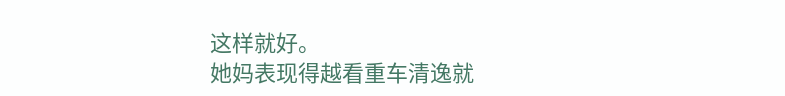这样就好。
她妈表现得越看重车清逸就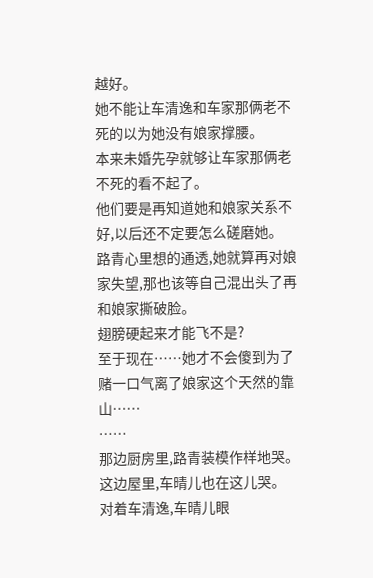越好。
她不能让车清逸和车家那俩老不死的以为她没有娘家撑腰。
本来未婚先孕就够让车家那俩老不死的看不起了。
他们要是再知道她和娘家关系不好,以后还不定要怎么磋磨她。
路青心里想的通透,她就算再对娘家失望,那也该等自己混出头了再和娘家撕破脸。
翅膀硬起来才能飞不是?
至于现在……她才不会傻到为了赌一口气离了娘家这个天然的靠山……
……
那边厨房里,路青装模作样地哭。
这边屋里,车晴儿也在这儿哭。
对着车清逸,车晴儿眼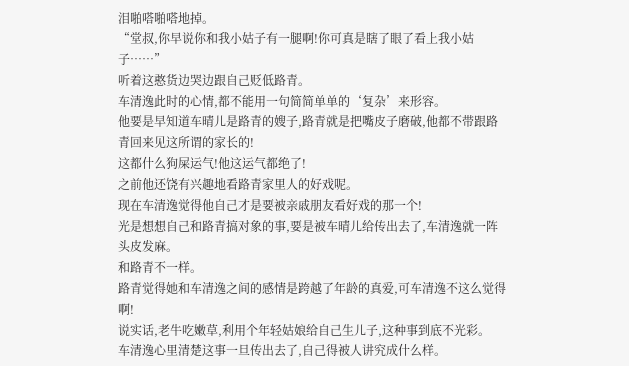泪啪嗒啪嗒地掉。
“堂叔,你早说你和我小姑子有一腿啊!你可真是瞎了眼了看上我小姑子……”
听着这憨货边哭边跟自己贬低路青。
车清逸此时的心情,都不能用一句简简单单的‘复杂’来形容。
他要是早知道车晴儿是路青的嫂子,路青就是把嘴皮子磨破,他都不带跟路青回来见这所谓的家长的!
这都什么狗屎运气!他这运气都绝了!
之前他还饶有兴趣地看路青家里人的好戏呢。
现在车清逸觉得他自己才是要被亲戚朋友看好戏的那一个!
光是想想自己和路青搞对象的事,要是被车晴儿给传出去了,车清逸就一阵头皮发麻。
和路青不一样。
路青觉得她和车清逸之间的感情是跨越了年龄的真爱,可车清逸不这么觉得啊!
说实话,老牛吃嫩草,利用个年轻姑娘给自己生儿子,这种事到底不光彩。
车清逸心里清楚这事一旦传出去了,自己得被人讲究成什么样。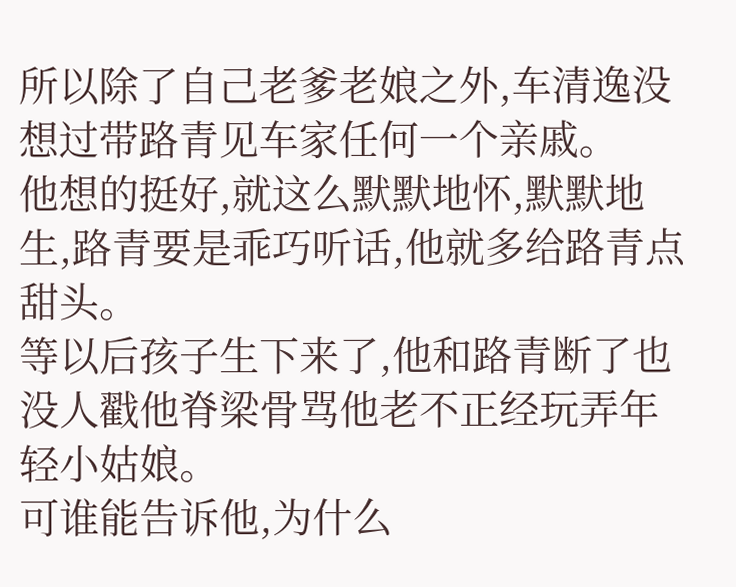所以除了自己老爹老娘之外,车清逸没想过带路青见车家任何一个亲戚。
他想的挺好,就这么默默地怀,默默地生,路青要是乖巧听话,他就多给路青点甜头。
等以后孩子生下来了,他和路青断了也没人戳他脊梁骨骂他老不正经玩弄年轻小姑娘。
可谁能告诉他,为什么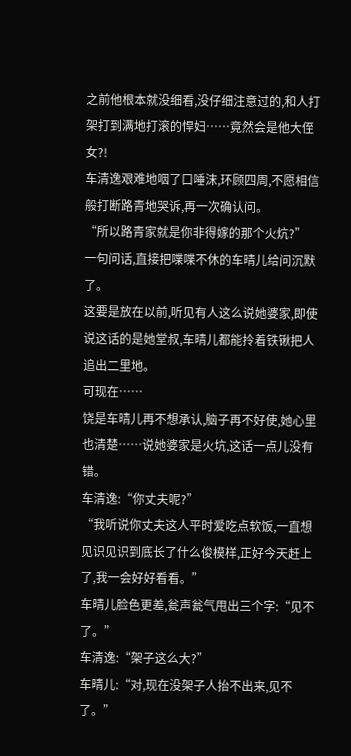之前他根本就没细看,没仔细注意过的,和人打架打到满地打滚的悍妇……竟然会是他大侄女?!
车清逸艰难地咽了口唾沫,环顾四周,不愿相信般打断路青地哭诉,再一次确认问。
“所以路青家就是你非得嫁的那个火炕?”
一句问话,直接把喋喋不休的车晴儿给问沉默了。
这要是放在以前,听见有人这么说她婆家,即使说这话的是她堂叔,车晴儿都能拎着铁锹把人追出二里地。
可现在……
饶是车晴儿再不想承认,脑子再不好使,她心里也清楚……说她婆家是火坑,这话一点儿没有错。
车清逸:“你丈夫呢?”
“我听说你丈夫这人平时爱吃点软饭,一直想见识见识到底长了什么俊模样,正好今天赶上了,我一会好好看看。”
车晴儿脸色更差,瓮声瓮气甩出三个字:“见不了。”
车清逸:“架子这么大?”
车晴儿:“对,现在没架子人抬不出来,见不了。”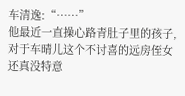车清逸:“……”
他最近一直操心路青肚子里的孩子,对于车晴儿这个不讨喜的远房侄女还真没特意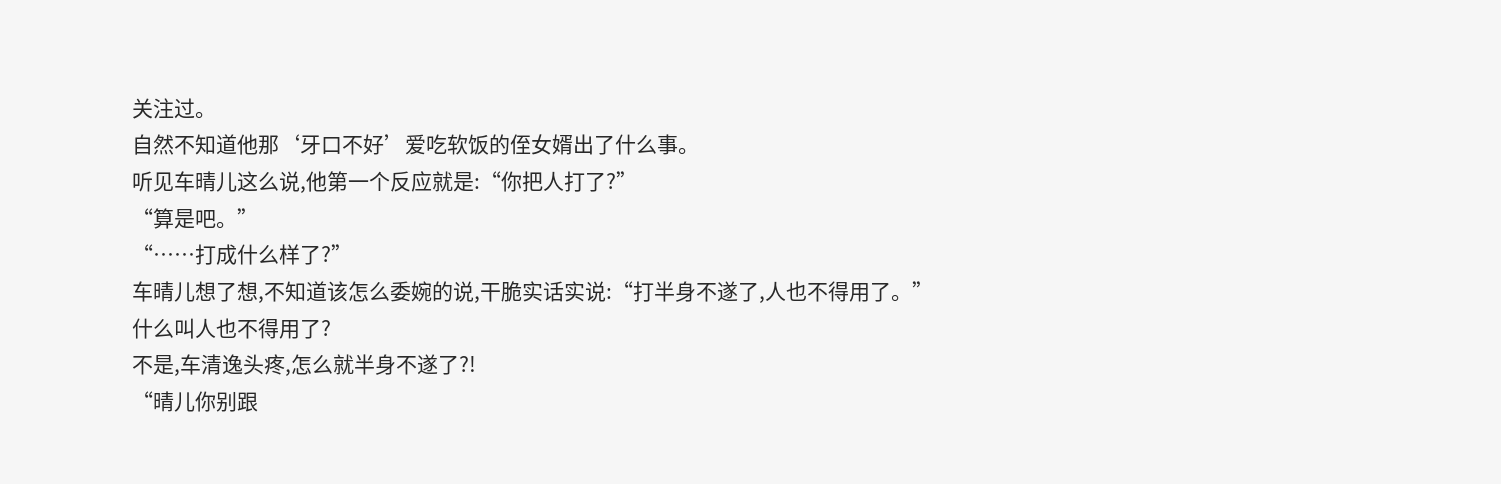关注过。
自然不知道他那‘牙口不好’爱吃软饭的侄女婿出了什么事。
听见车晴儿这么说,他第一个反应就是:“你把人打了?”
“算是吧。”
“……打成什么样了?”
车晴儿想了想,不知道该怎么委婉的说,干脆实话实说:“打半身不遂了,人也不得用了。”
什么叫人也不得用了?
不是,车清逸头疼,怎么就半身不遂了?!
“晴儿你别跟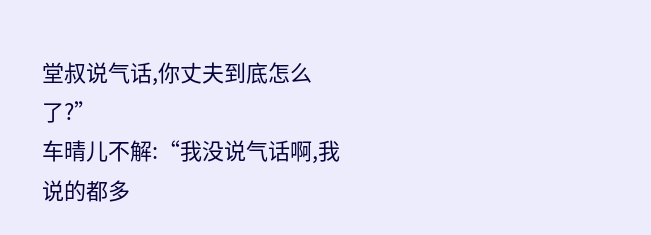堂叔说气话,你丈夫到底怎么了?”
车晴儿不解:“我没说气话啊,我说的都多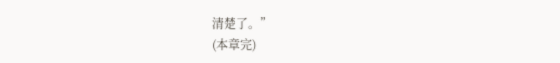清楚了。”
(本章完)